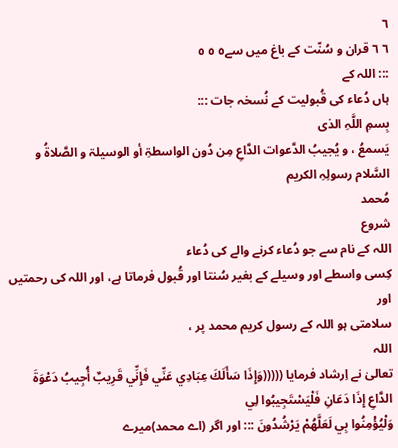٦
٦ ٦ قران و سُنّت کے باغ میں سے٥ ٥ ٥
::: اللہ کے
ہاں دُعاء کی قُبولیت کے نُسخہ جات :::
بِسمِ اللَّہِ الذی
یَسمعُ ، و یُجیبُ الدَّعوات الدَّاعِ مِن دُون الواسطۃِ أو الوسیلۃ و الصَّلاۃُ و السَّلام رسولِہِ الکریم
مُحمد
شروع
اللہ کے نام سے جو دُعاء کرنے والے کی دُعاء
کِسی واسطے اور وسیلے کے بغیر سُنتا اور قُبول فرماتا ہے، اور اللہ کی رحمتیں اور
سلامتی ہو اللہ کے رسول کریم محمد پر ،
اللہ
تعالیٰ نے اِرشاد فرمایا (((((وَإِذَا سَأَلَكَ عِبَادِي عَنِّي فَإِنِّي قَرِيبٌ أُجِيبُ دَعْوَةَ الدَّاعِ إِذَا دَعَانِ فَلْيَسْتَجِيبُوا لِي
وَلْيُؤْمِنُوا بِي لَعَلَّهُمْ يَرْشُدُونَ ::: اور اگر (اے محمد)میرے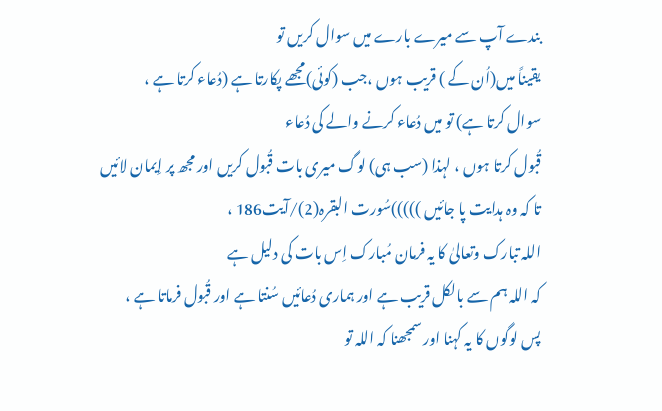بندے آپ سے میرے بارے میں سوال کریں تو
یقیناً میں(اُن کے ) قریب ہوں ،جب (کوئی)مجھے پکارتا ہے (دُعاء کرتا ہے ،
سوال کرتا ہے) تو میں دُعاء کرنے والے کی دُعاء
قُبول کرتا ہوں ، لہذا (سب ہی) لوگ میری بات قُبول کریں اور مجھ پر اِیمان لائیں
تا کہ وہ ہدایت پا جائیں )))))سُورت البقرہ(2)/آیت186 ،
اللہ تبارک وتعالیٰ کا یہ فرمان مُبارک اِس بات کی دلیل ہے
کہ اللہ ہم سے بالکل قریب ہے اور ہماری دُعائیں سُنتا ہے اور قُبول فرماتا ہے ،
پس لوگوں کا یہ کہنا اور سمجھنا کہ اللہ تو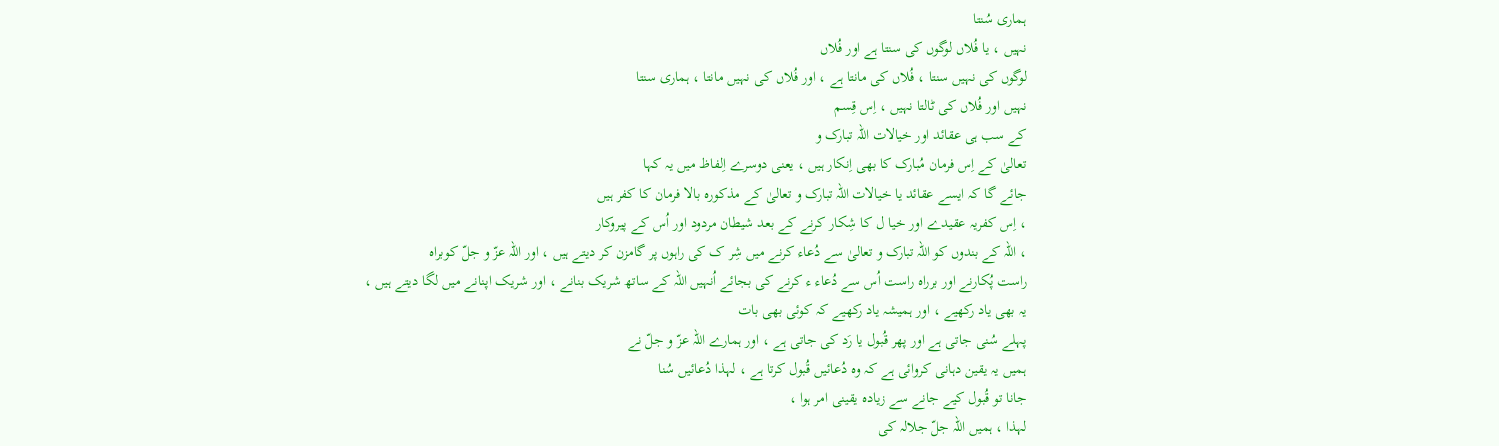ہماری سُنتا
نہیں ، یا فُلاں لوگوں کی سنتا ہے اور فُلاں
لوگوں کی نہیں سنتا ، فُلاں کی مانتا ہے ، اور فُلاں کی نہیں مانتا ، ہماری سنتا
نہیں اور فُلاں کی ٹالتا نہیں ، اِس قِسم
کے سب ہی عقائد اور خیالات اللہ تبارک و
تعالیٰ کے اِس فرمان مُبارک کا بھی اِنکار ہیں ، یعنی دوسرے اِلفاظ میں یہ کہا
جائے گا کہ ایسے عقائد یا خیالات اللہ تبارک و تعالیٰ کے مذکورہ بالا فرمان کا کفر ہیں
، اِس کفریہ عقیدے اور خیا ل کا شِکار کرنے کے بعد شیطان مردود اور اُس کے پیروکار
، اللہ کے بندوں کو اللہ تبارک و تعالیٰ سے دُعاء کرنے میں شِر ک کی راہوں پر گامزن کر دیتے ہیں ، اور اللہ عزّ و جلّ کوبراہ
راست پُکارنے اور برراہ راست اُس سے دُعاء ء کرنے کی بجائے اُنہیں اللہ کے ساتھ شریک بنانے ، اور شریک اپنانے میں لگا دیتے ہیں ،
یہ بھی یاد رکھیے ، اور ہمیشہ یاد رکھیے کہ کوئی بھی بات
پہلے سُنی جاتی ہے اور پھر قُبول یا رَد کی جاتی ہے ، اور ہمارے اللہ عزّ و جلّ نے
ہمیں یہ یقین دہانی کروائی ہے کہ وہ دُعائیں قُبول کرتا ہے ، لہذا دُعائیں سُنا
جانا تو قُبول کیے جانے سے زیادہ یقینی امر ہوا ،
لہذا ، ہمیں اللہ جلّ جلالہ کی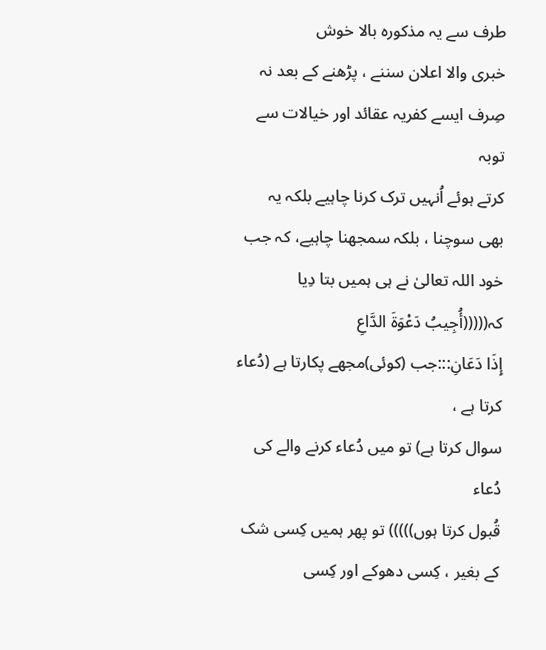طرف سے یہ مذکورہ بالا خوش
خبری والا اعلان سننے ، پڑھنے کے بعد نہ صِرف ایسے کفریہ عقائد اور خیالات سے توبہ
کرتے ہوئے اُنہیں ترک کرنا چاہیے بلکہ یہ
بھی سوچنا ، بلکہ سمجھنا چاہیے، کہ جب خود اللہ تعالیٰ نے ہی ہمیں بتا دِیا کہ(((((أُجِيبُ دَعْوَةَ الدَّاعِ
إِذَا دَعَانِ:::جب (کوئی)مجھے پکارتا ہے (دُعاء کرتا ہے ،
سوال کرتا ہے) تو میں دُعاء کرنے والے کی دُعاء
قُبول کرتا ہوں))))) تو پھر ہمیں کِسی شک کے بغیر ، کِسی دھوکے اور کِسی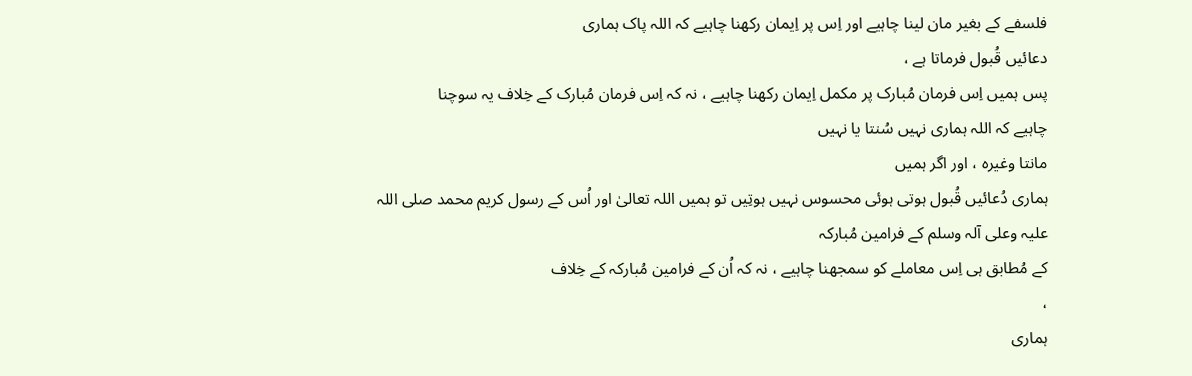فلسفے کے بغیر مان لینا چاہیے اور اِس پر اِیمان رکھنا چاہیے کہ اللہ پاک ہماری
دعائیں قُبول فرماتا ہے ،
پس ہمیں اِس فرمان مُبارک پر مکمل اِیمان رکھنا چاہیے ، نہ کہ اِس فرمان مُبارک کے خِلاف یہ سوچنا
چاہیے کہ اللہ ہماری نہیں سُنتا یا نہیں
مانتا وغیرہ ، اور اگر ہمیں
ہماری دُعائیں قُبول ہوتی ہوئی محسوس نہیں ہوتِیں تو ہمیں اللہ تعالیٰ اور اُس کے رسول کریم محمد صلی اللہ علیہ وعلی آلہ وسلم کے فرامین مُبارکہ
کے مُطابق ہی اِس معاملے کو سمجھنا چاہیے ، نہ کہ اُن کے فرامین مُبارکہ کے خِلاف
،
ہماری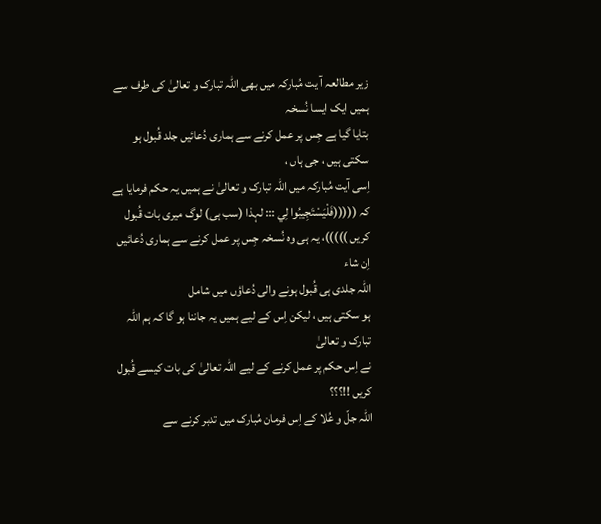زیر مطالعہ آ یت مُبارکہ میں بھی اللہ تبارک و تعالیٰ کی طرف سے ہمیں ایک ایسا نُسخہ
بتایا گیا ہے جِس پر عمل کرنے سے ہماری دُعائیں جلد قُبول ہو سکتی ہیں ، جی ہاں ،
اِسی آیت مُبارکہ میں اللہ تبارک و تعالیٰ نے ہمیں یہ حکم فرمایا ہے کہ (((((فَلْيَسْتَجِيبُوا لِي ::: لہذا (سب ہی) لوگ میری بات قُبول کریں )))))، یہ ہی وہ نُسخہ جِس پر عمل کرنے سے ہماری دُعائیں اِن شاء
اللہ جلدی ہی قُبول ہونے والی دُعاؤں میں شامل
ہو سکتی ہیں ، لیکن اِس کے لیے ہمیں یہ جاننا ہو گا کہ ہم اللہ تبارک و تعالیٰ
نے اِس حکم پر عمل کرنے کے لیے اللہ تعالیٰ کی بات کیسے قُبول کریں !!؟؟؟
اللہ جلّ و عُلا کے اِس فرمان مُبارک میں تدبر کرنے سے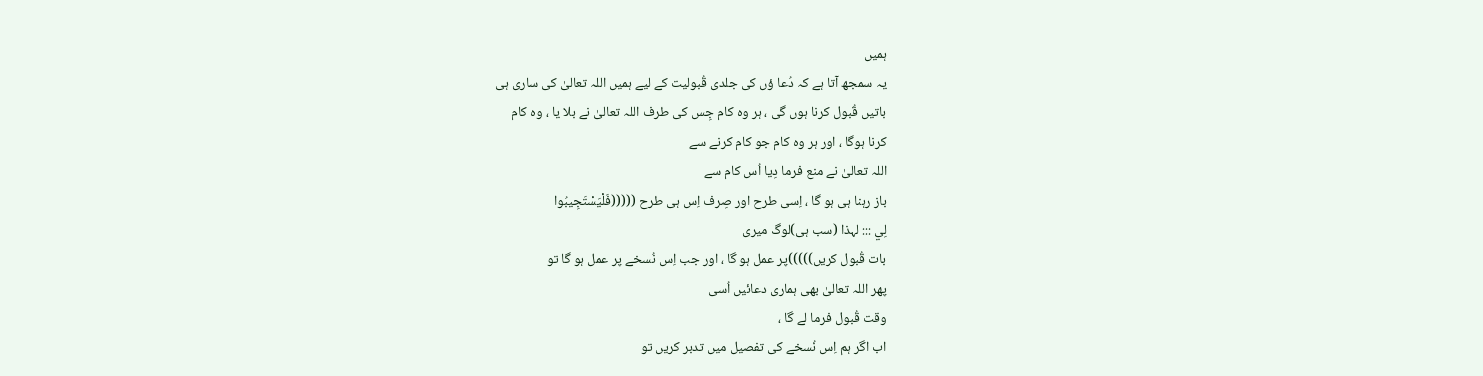ہمیں
یہ سمجھ آتا ہے کہ دُعا ؤں کی جلدی قُبولیت کے لیے ہمیں اللہ تعالیٰ کی ساری ہی
باتیں قُبول کرنا ہوں گی ، ہر وہ کام جِس کی طرف اللہ تعالیٰ نے بلا یا ، وہ کام
کرنا ہوگا ، اور ہر وہ کام جو کام کرنے سے
اللہ تعالیٰ نے منع فرما دِیا اُس کام سے
باز رہنا ہی ہو گا ، اِسی طرح اور صِرف اِس ہی طرح (((((فَلْيَسْتَجِيبُوا
لِي ::: لہذا (سب ہی)لوگ میری
بات قُبول کریں)))))پر عمل ہو گا ، اور جب اِس نُسخے پر عمل ہو گا تو
پھر اللہ تعالیٰ بھی ہماری دعائیں اُسی
وقت قُبول فرما لے گا ،
اب اگر ہم اِس نُسخے کی تفصیل میں تدبر کریں تو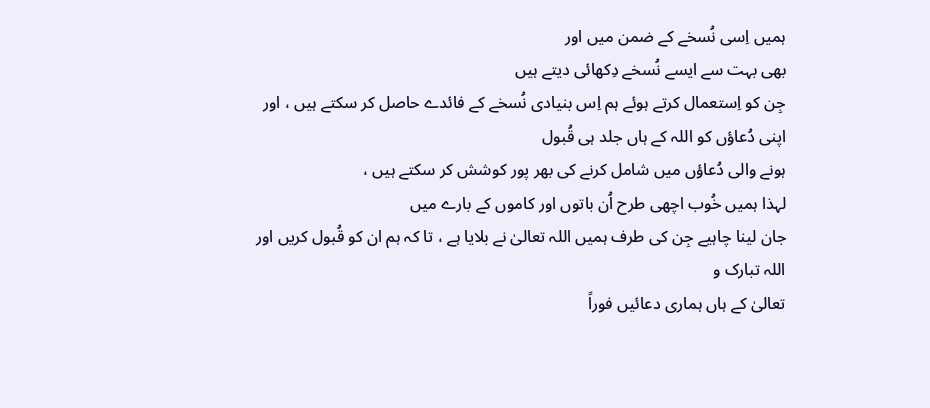ہمیں اِسی نُسخے کے ضمن میں اور
بھی بہت سے ایسے نُسخے دِکھائی دیتے ہیں
جِن کو اِستعمال کرتے ہوئے ہم اِس بنیادی نُسخے کے فائدے حاصل کر سکتے ہیں ، اور
اپنی دُعاؤں کو اللہ کے ہاں جلد ہی قُبول
ہونے والی دُعاؤں میں شامل کرنے کی بھر پور کوشش کر سکتے ہیں ،
لہذا ہمیں خُوب اچھی طرح اُن باتوں اور کاموں کے بارے میں
جان لینا چاہیے جِن کی طرف ہمیں اللہ تعالیٰ نے بلایا ہے ، تا کہ ہم ان کو قُبول کریں اور اللہ تبارک و
تعالیٰ کے ہاں ہماری دعائیں فوراً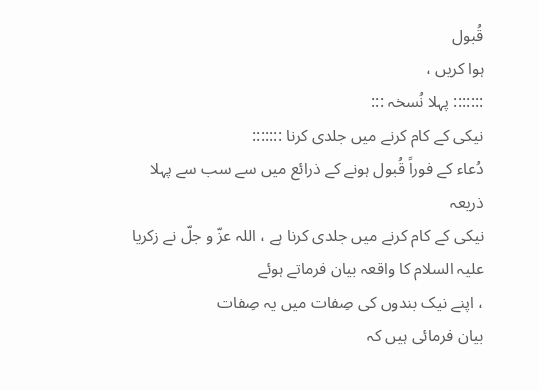قُبول
ہوا کریں ،
::::::: پہلا نُسخہ :::
نیکی کے کام کرنے میں جلدی کرنا :::::::
دُعاء کے فوراً قُبول ہونے کے ذرائع میں سے سب سے پہلا ذریعہ
نیکی کے کام کرنے میں جلدی کرنا ہے ، اللہ عزّ و جلّ نے زکریا علیہ السلام کا واقعہ بیان فرماتے ہوئے
، اپنے نیک بندوں کی صِفات میں یہ صِفات
بیان فرمائی ہیں کہ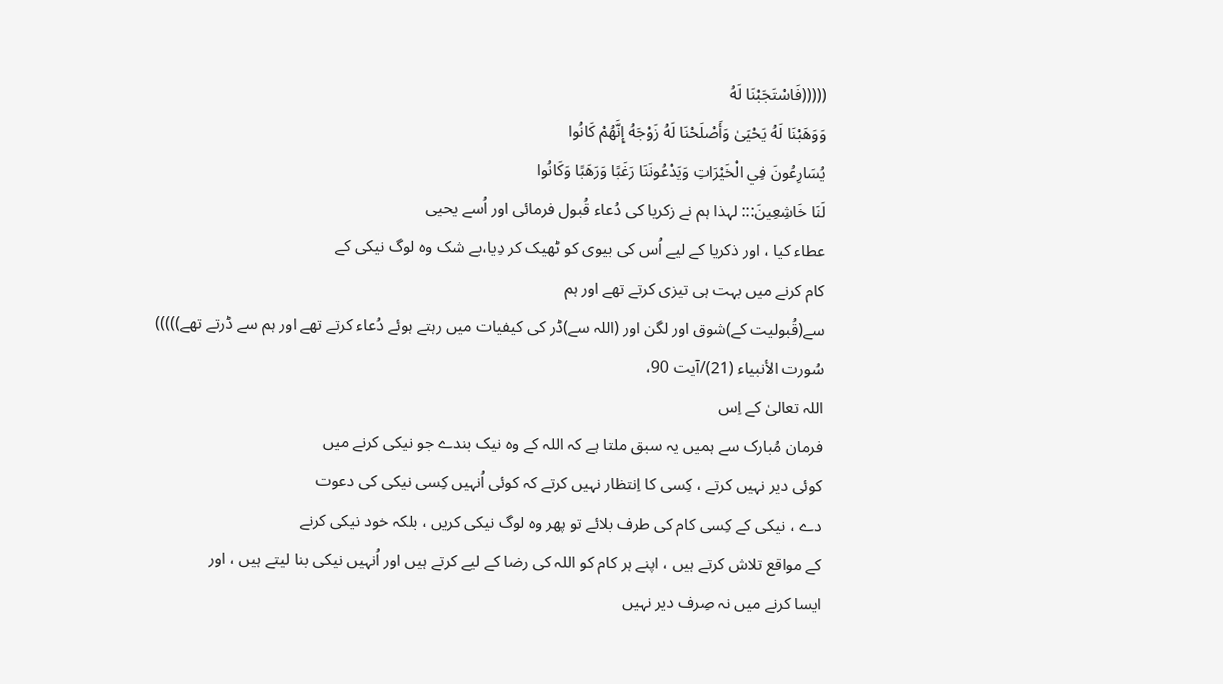(((((فَاسْتَجَبْنَا لَهُ
وَوَهَبْنَا لَهُ يَحْيَىٰ وَأَصْلَحْنَا لَهُ زَوْجَهُ إِنَّهُمْ كَانُوا
يُسَارِعُونَ فِي الْخَيْرَاتِ وَيَدْعُونَنَا رَغَبًا وَرَهَبًا وَكَانُوا
لَنَا خَاشِعِينَ::: لہذا ہم نے زکریا کی دُعاء قُبول فرمائی اور اُسے یحیی
عطاء کیا ، اور ذکریا کے لیے اُس کی بیوی کو ٹھیک کر دِیا،بے شک وہ لوگ نیکی کے
کام کرنے میں بہت ہی تیزی کرتے تھے اور ہم
سے(قُبولیت کے)شوق اور لگن اور (اللہ سے)ڈر کی کیفیات میں رہتے ہوئے دُعاء کرتے تھے اور ہم سے ڈرتے تھے)))))
سُورت الأنبیاء (21)/آیت 90،
اللہ تعالیٰ کے اِس
فرمان مُبارک سے ہمیں یہ سبق ملتا ہے کہ اللہ کے وہ نیک بندے جو نیکی کرنے میں
کوئی دیر نہیں کرتے ، کِسی کا اِنتظار نہیں کرتے کہ کوئی اُنہیں کِسی نیکی کی دعوت
دے ، نیکی کے کِسی کام کی طرف بلائے تو پھر وہ لوگ نیکی کریں ، بلکہ خود نیکی کرنے
کے مواقع تلاش کرتے ہیں ، اپنے ہر کام کو اللہ کی رضا کے لیے کرتے ہیں اور اُنہیں نیکی بنا لیتے ہیں ، اور
ایسا کرنے میں نہ صِرف دیر نہیں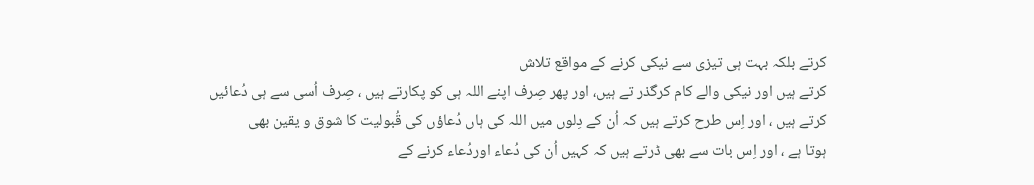کرتے بلکہ بہت ہی تیزی سے نیکی کرنے کے مواقع تلاش
کرتے ہیں اور نیکی والے کام کرگذر تے ہیں، اور پھر صِرف اپنے اللہ ہی کو پکارتے ہیں ، صِرف اُسی سے ہی دُعائیں
کرتے ہیں ، اور اِس طرح کرتے ہیں کہ اُن کے دِلوں میں اللہ کی ہاں دُعاؤں کی قُبولیت کا شوق و یقین بھی
ہوتا ہے ، اور اِس بات سے بھی ڈرتے ہیں کہ کہیں اُن کی دُعاء اوردُعاء کرنے کے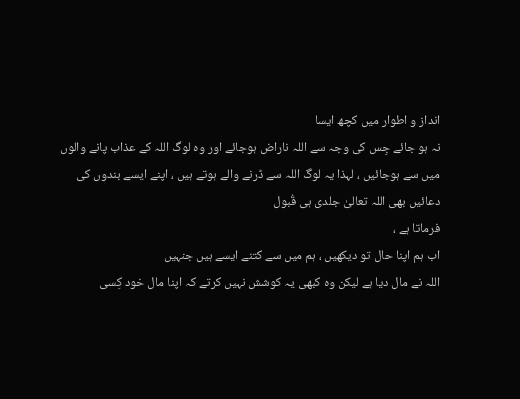انداز و اطوار میں کچھ ایسا
نہ ہو جائے جِس کی وجہ سے اللہ ناراض ہوجائے اور وہ لوگ اللہ کے عذاب پانے والوں
میں سے ہوجائیں ، لہذا یہ لوگ اللہ سے ڈرنے والے ہوتے ہیں ، اپنے ایسے بندوں کی دعائیں بھی اللہ تعالیٰ جلدی ہی قُبول
فرماتا ہے ،
اب ہم اپنا حال تو دیکھیں ، ہم میں سے کتنے ایسے ہیں جنہیں
اللہ نے مال دیا ہے لیکن وہ کبھی یہ کوشش نہیں کرتے کہ اپنا مال خود کِسی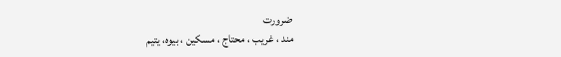ضرورت
مند ، غریب ، محتاج ، مسکین ، بیوہ، یتیم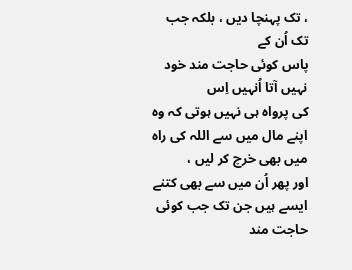، تک پہنچا دیں ، بلکہ جب تک اُن کے
پاس کوئی حاجت مند خود نہیں آتا اُنہیں اِس
کی پرواہ ہی نہیں ہوتی کہ وہ اپنے مال میں سے اللہ کی راہ میں بھی خرچ کر لیں ،
اور پھر اُن میں سے بھی کتنے ایسے ہیں جن تک جب کوئی حاجت مند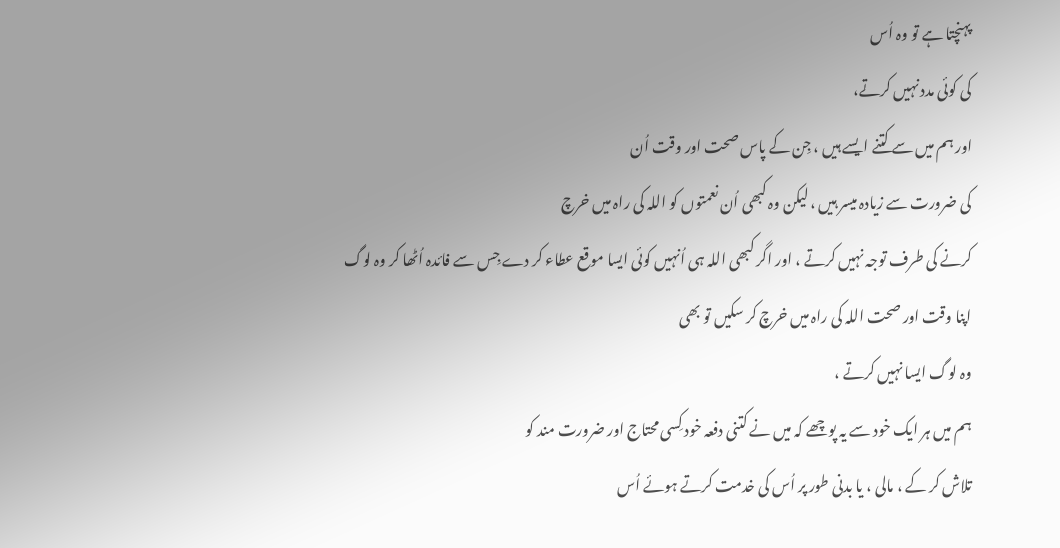پہنچتا ہے تو وہ اُس
کی کوئی مدد نہیں کرتے،
اور ہم میں سے کتنے ایسے ہیں ، جِن کے پاس صحت اور وقت اُن
کی ضرورت سے زیادہ میسر ہیں ، لیکن وہ کبھی اُن نعمتوں کو اللہ کی راہ میں خرچ
کرنے کی طرف توجہ نہیں کرتے ، اور اگر کبھی اللہ ہی اُنہیں کوئی ایسا موقع عطاء کر دے جِس سے فائدہ اُٹھا کر وہ لوگ اپنا وقت اور صحت اللہ کی راہ میں خرچ کر سکیں تو بھی
وہ لوگ ایسا نہیں کرتے ،
ہم میں ہر ایک خود سے یہ پوچھے کہ میں نے کتنی دفعہ خود کِسی محتاج اور ضرورت مند کو
تلاش کر کے ، مالی ، یا بدنی طور پر اُس کی خدمت کرتے ہوئے اُس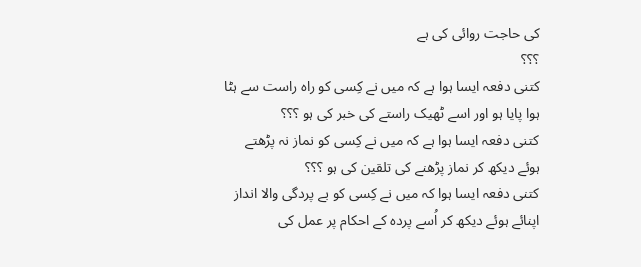کی حاجت روائی کی ہے
؟؟؟
کتنی دفعہ ایسا ہوا ہے کہ میں نے کِسی کو راہ راست سے ہٹا
ہوا پایا ہو اور اسے ٹھیک راستے کی خبر کی ہو ؟؟؟
کتنی دفعہ ایسا ہوا ہے کہ میں نے کِسی کو نماز نہ پڑھتے
ہوئے دیکھ کر نماز پڑھنے کی تلقین کی ہو ؟؟؟
کتنی دفعہ ایسا ہوا کہ میں نے کِسی کو بے پردگی والا انداز
اپنائے ہوئے دیکھ کر اُسے پردہ کے احکام پر عمل کی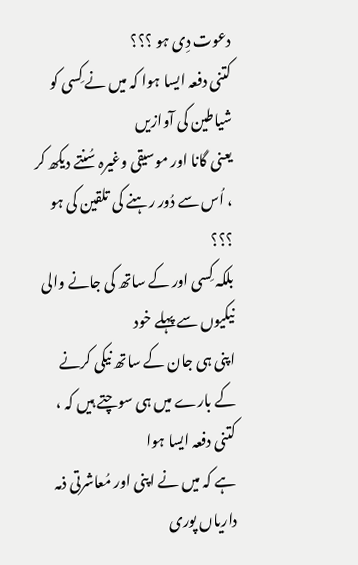دعوت دِی ہو ؟؟؟
کتنی دفعہ ایسا ہوا کہ میں نے کِسی کو شیاطین کی آوازیں
یعنی گانا اور موسیقی وغیرہ سُنتے دیکھ کر ، اُس سے دُور رہنے کی تلقین کی ہو ؟؟؟
بلکہ کِسی اور کے ساتھ کی جانے والی نیکیوں سے پہلے خود
اپنی ہی جان کے ساتھ نیکی کرنے کے بارے میں ہی سوچتے ہیں کہ ، کتنی دفعہ ایسا ہوا
ہے کہ میں نے اپنی اور مُعاشرتی ذمہ داریاں پوری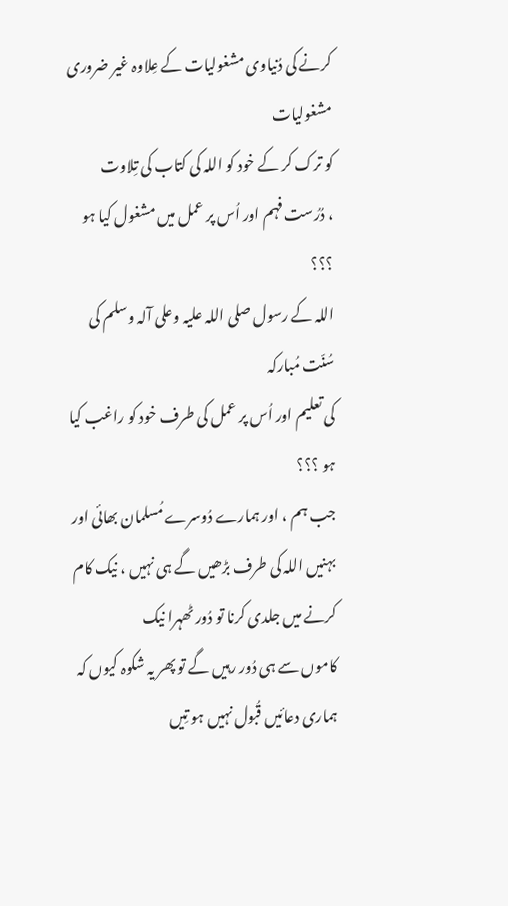کرنے کی دُنیاوی مشغولیات کے عِلاوہ غیر ضروری مشغولیات
کو ترک کر کے خود کو اللہ کی کتاب کی تِلاوت
، دُرُست فہم اور اُس پر عمل میں مشغول کیا ہو ؟؟؟
اللہ کے رسول صلی اللہ علیہ وعلی آلہ وسلم کی سُنّت مُبارکہ
کی تعلیم اور اُس پر عمل کی طرف خود کو راغب کیا ہو ؟؟؟
جب ہم ، اور ہمارے دُوسرے مُسلمان بھائی اور بہنیں اللہ کی طرف بڑھیں گے ہی نہیں ، نیک کام
کرنے میں جلدی کرنا تو دُور ٹھہرا نیک
کاموں سے ہی دُور رہیں گے تو پھر یہ شکوہ کیوں کہ ہماری دعائیں قُبول نہیں ہو تِیں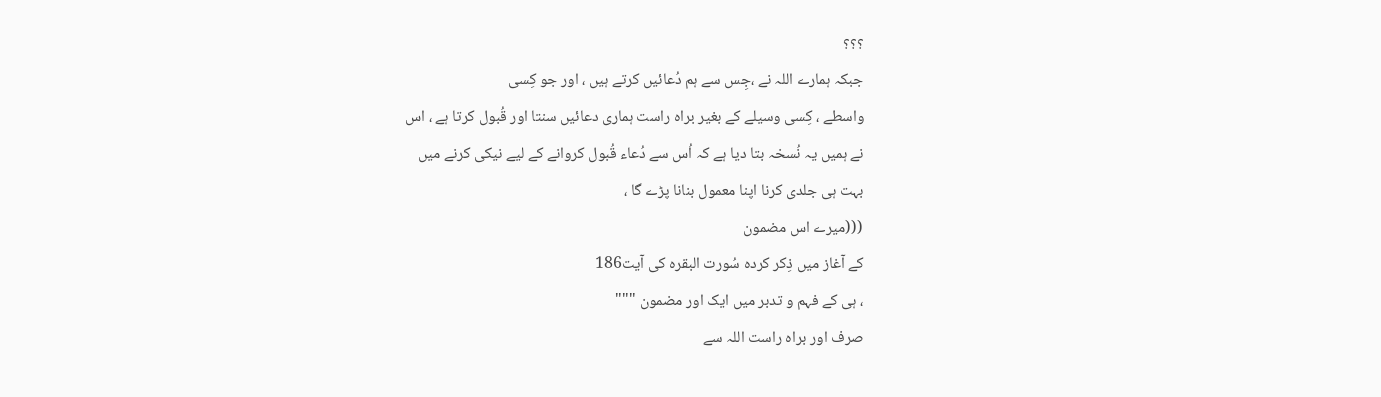؟؟؟
جبکہ ہمارے اللہ نے ،جِس سے ہم دُعائیں کرتے ہیں ، اور جو کِسی
واسطے ، کِسی وسیلے کے بغیر براہ راست ہماری دعائیں سنتا اور قُبول کرتا ہے ، اس
نے ہمیں یہ نُسخہ بتا دیا ہے کہ اُس سے دُعاء قُبول کروانے کے لیے نیکی کرنے میں
بہت ہی جلدی کرنا اپنا معمول بنانا پڑے گا ،
(((میرے اس مضمون
کے آغاز میں ذِکر کردہ سُورت البقرہ کی آیت186
، ہی کے فہم و تدبر میں ایک اور مضمون """
صرف اور براہ راست اللہ سے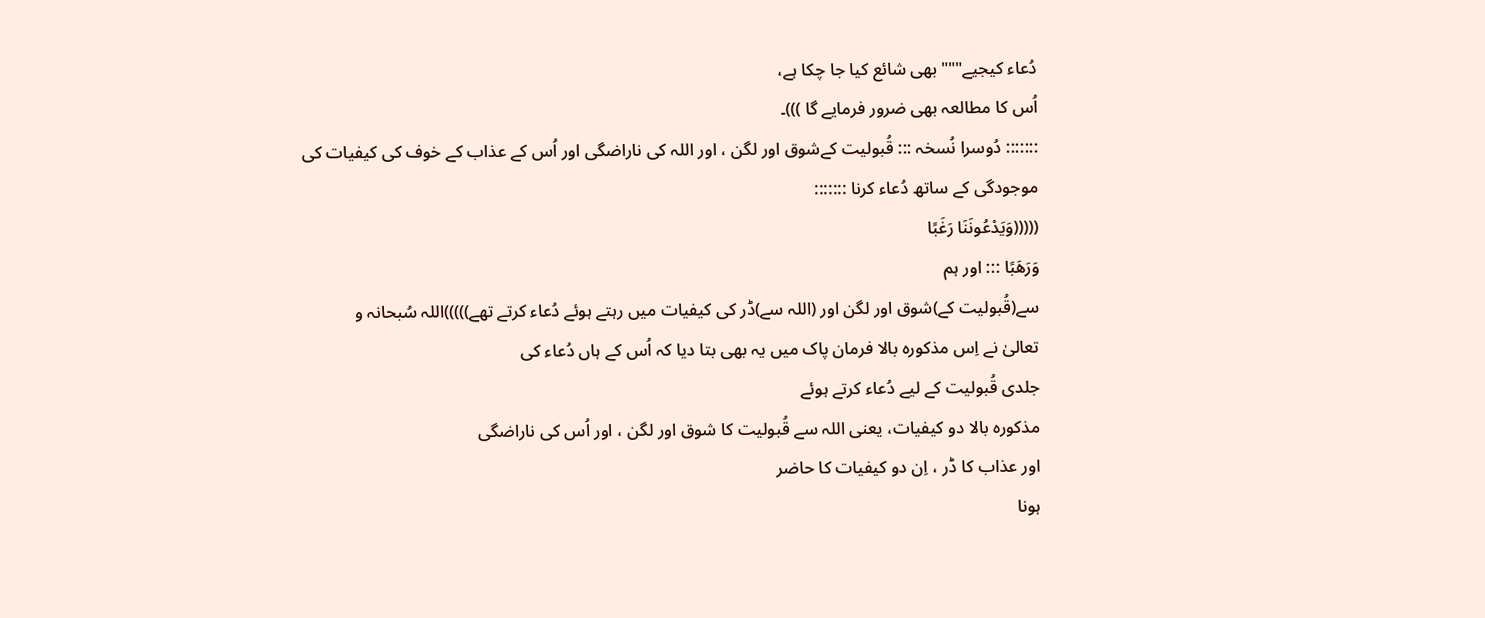دُعاء کیجیے""" بھی شائع کیا جا چکا ہے،
اُس کا مطالعہ بھی ضرور فرمایے گا )))۔
::::::: دُوسرا نُسخہ ::: قُبولیت کےشوق اور لگن ، اور اللہ کی ناراضگی اور اُس کے عذاب کے خوف کی کیفیات کی
موجودگی کے ساتھ دُعاء کرنا :::::::
(((((وَيَدْعُونَنَا رَغَبًا
وَرَهَبًا ::: اور ہم
سے(قُبولیت کے)شوق اور لگن اور (اللہ سے)ڈر کی کیفیات میں رہتے ہوئے دُعاء کرتے تھے)))))اللہ سُبحانہ و
تعالیٰ نے اِس مذکورہ بالا فرمان پاک میں یہ بھی بتا دیا کہ اُس کے ہاں دُعاء کی
جلدی قُبولیت کے لیے دُعاء کرتے ہوئے
مذکورہ بالا دو کیفیات، یعنی اللہ سے قُبولیت کا شوق اور لگن ، اور اُس کی ناراضگی
اور عذاب کا ڈر ، اِن دو کیفیات کا حاضر
ہونا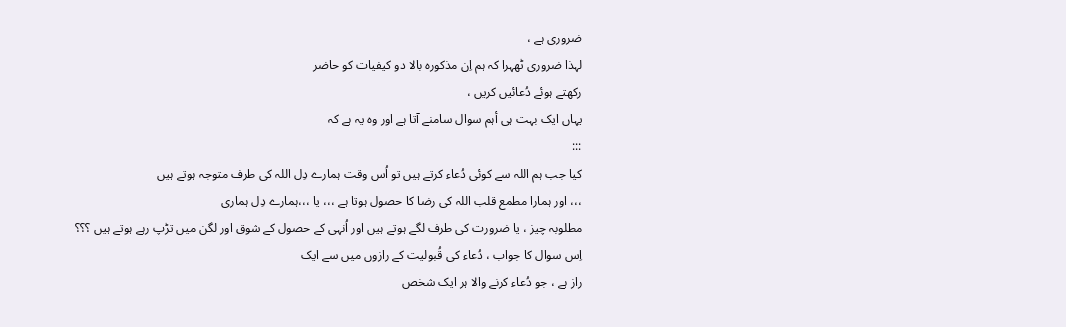ضروری ہے ،
لہذا ضروری ٹھہرا کہ ہم اِن مذکورہ بالا دو کیفیات کو حاضر
رکھتے ہوئے دُعائیں کریں ،
یہاں ایک بہت ہی أہم سوال سامنے آتا ہے اور وہ یہ ہے کہ
:::
کیا جب ہم اللہ سے کوئی دُعاء کرتے ہیں تو اُس وقت ہمارے دِل اللہ کی طرف متوجہ ہوتے ہیں
،،، اور ہمارا مطمع قلب اللہ کی رضا کا حصول ہوتا ہے ،،، یا ،،،ہمارے دِل ہماری
مطلوبہ چیز ، یا ضرورت کی طرف لگے ہوتے ہیں اور اُنہی کے حصول کے شوق اور لگن میں تڑپ رہے ہوتے ہیں ؟؟؟
اِس سوال کا جواب ، دُعاء کی قُبولیت کے رازوں میں سے ایک
راز ہے ، جو دُعاء کرنے والا ہر ایک شخص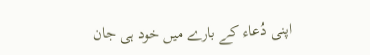اپنی دُعاء کے بارے میں خود ہی جان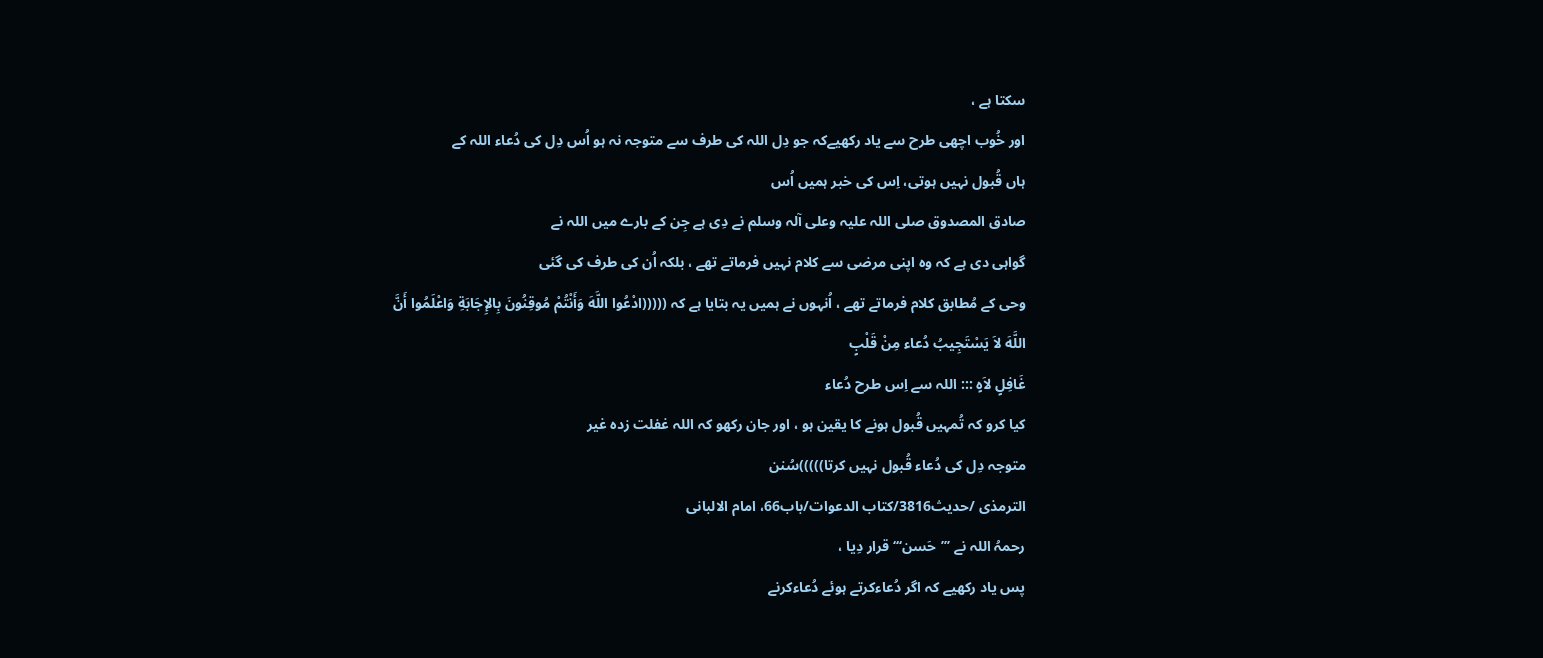سکتا ہے ،
اور خُوب اچھی طرح سے یاد رکھیےکہ جو دِل اللہ کی طرف سے متوجہ نہ ہو اُس دِل کی دُعاء اللہ کے
ہاں قُبول نہیں ہوتی، اِس کی خبر ہمیں اُس
صادق المصدوق صلی اللہ علیہ وعلی آلہ وسلم نے دِی ہے جِن کے بارے میں اللہ نے
گواہی دی ہے کہ وہ اپنی مرضی سے کلام نہیں فرماتے تھے ، بلکہ اُن کی طرف کی گئی
وحی کے مُطابق کلام فرماتے تھے ، اُنہوں نے ہمیں یہ بتایا ہے کہ (((((ادْعُوا اللَّهَ وَأَنْتُمْ مُوقِنُونَ بِالإِجَابَةِ وَاعْلَمُوا أَنَّ
اللَّهَ لاَ يَسْتَجِيبُ دُعاء مِنْ قَلْبٍ
غَافِلٍ لاَهٍ ::: اللہ سے اِس طرح دُعاء
کیا کرو کہ تُمہیں قُبول ہونے کا یقین ہو ، اور جان رکھو کہ اللہ غفلت زدہ غیر
متوجہ دِل کی دُعاء قُبول نہیں کرتا)))))سُنن
الترمذی /حدیث3816/کتاب الدعوات/باب66، امام الالبانی
رحمہُ اللہ نے ’’’حَسن‘‘‘ قرار دِیا ،
پس یاد رکھیے کہ اگر دُعاءکرتے ہوئے دُعاءکرنے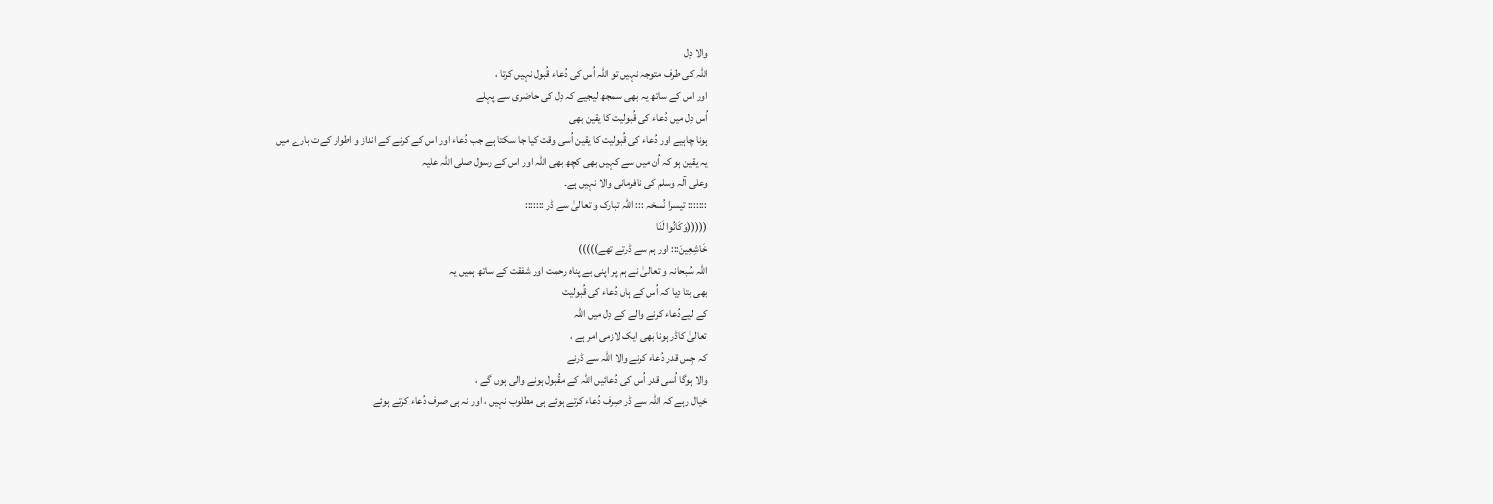والا دِل
اللہ کی طرف متوجہ نہیں تو اللہ اُس کی دُعاء قُبول نہیں کرتا ،
اور اس کے ساتھ یہ بھی سمجھ لیجیے کہ دِل کی حاضری سے پہلے
اُس دِل میں دُعاء کی قُبولیت کا یقین بھی
ہونا چاہیے اور دُعاء کی قُبولیت کا یقین اُسی وقت کیا جا سکتا ہے جب دُعاء اور اس کے کرنے کے انداز و اطوار کےت بارے میں
یہ یقین ہو کہ اُن میں سے کہیں بھی کچھ بھی اللہ اور اس کے رسول صلی اللہ علیہ
وعلی آلہ وسلم کی نافرمانی والا نہیں ہے۔
::::::: تیسرا نُسخہ ::: اللہ تبارک و تعالیٰ سے ڈر :::::::
(((((وَكَانُوا لَنَا
خَاشِعِينَ::: اور ہم سے ڈرتے تھے)))))
اللہ سُبحانہ و تعالیٰ نے ہم پر اپنی بے پناہ رحمت اور شفقت کے ساتھ ہمیں یہ
بھی بتا دِیا کہ اُس کے ہاں دُعاء کی قُبولیت
کے لیےدُعاء کرنے والے کے دِل میں اللہ
تعالیٰ کاڈر ہونا بھی ایک لازمی امر ہے ،
کہ جِس قدر دُعاء کرنے والا اللہ سے ڈرنے
والا ہوگا اُسی قدر اُس کی دُعائیں اللہ کے مقُبول ہونے والی ہوں گے ،
خیال رہے کہ اللہ سے ڈر صِرف دُعاء کرتے ہوئے ہی مطلوب نہیں ، اور نہ ہی صرف دُعاء کرتے ہوئے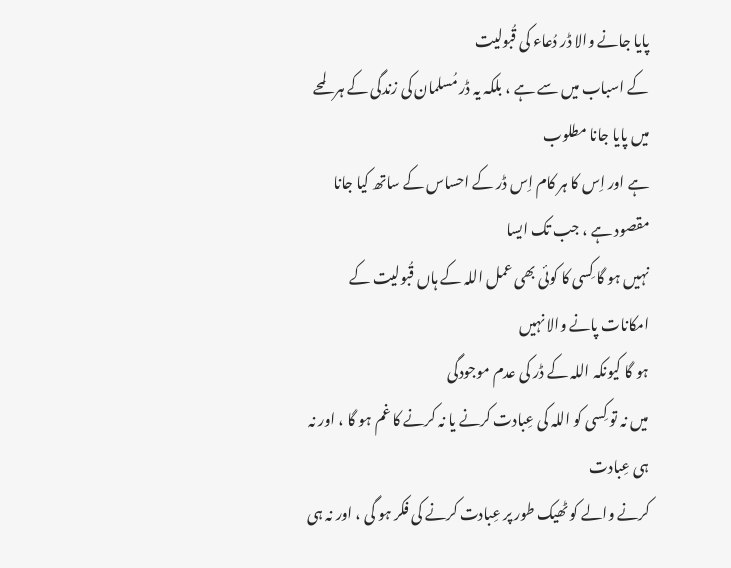پایا جانے والا ڈر دُعاء کی قُبولیت
کے اسباب میں سے ہے ، بلکہ یہ ڈر مُسلمان کی زندگی کے ہر لمحے میں پایا جانا مطلوب
ہے اور اِس کا ہر کام اِس ڈر کے احساس کے ساتھ کیا جانا مقصود ہے ، جب تک ایسا
نہیں ہو گا کِسی کا کوئی بھی عمل اللہ کے ہاں قُبولیت کے امکانات پانے والا نہیں
ہو گا کیونکہ اللہ کے ڈر کی عدم موجودگی
میں نہ تو کِسی کو اللہ کی عِبادت کرنے یا نہ کرنے کا غم ہو گا ، اور نہ ہی عِبادت
کرنے والے کو ٹھیک طور پر عِبادت کرنے کی فکر ہو گی ، اور نہ ہی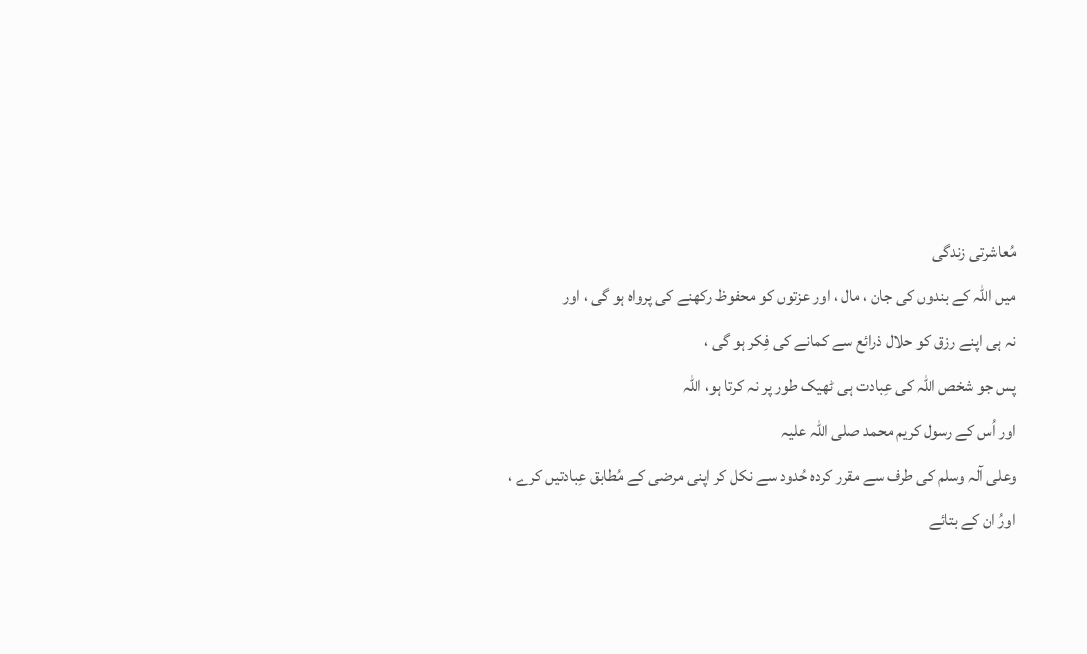مُعاشرتی زندگی
میں اللہ کے بندوں کی جان ، مال ، اور عزتوں کو محفوظ رکھنے کی پرواہ ہو گی ، اور
نہ ہی اپنے رزق کو حلال ذرائع سے کمانے کی فِکر ہو گی ،
پس جو شخص اللہ کی عِبادت ہی ٹھیک طور پر نہ کرتا ہو، اللہ
اور اُس کے رسول کریم محمد صلی اللہ علیہ
وعلی آلہ وسلم کی طرف سے مقرر کردہ حُدود سے نکل کر اپنی مرضی کے مُطابق عِبادتیں کرے ،
اورُ ان کے بتائے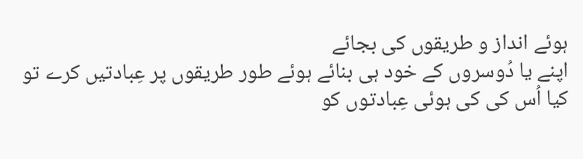ہوئے انداز و طریقوں کی بجائے
اپنے یا دُوسروں کے خود ہی بنائے ہوئے طور طریقوں پر عِبادتیں کرے تو کیا اُس کی کی ہوئی عِبادتوں کو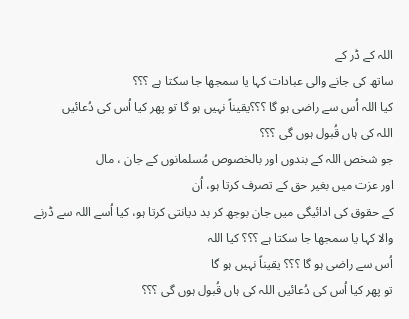اللہ کے ڈر کے
ساتھ کی جانے والی عبادات کہا یا سمجھا جا سکتا ہے ؟؟؟
کیا اللہ اُس سے راضی ہو گا ؟؟؟یقیناً نہیں ہو گا تو پھر کیا اُس کی دُعائیں
اللہ کی ہاں قُبول ہوں گی ؟؟؟
جو شخص اللہ کے بندوں اور بالخصوص مُسلمانوں کے جان ، مال
اور عزت میں بغیر حق کے تصرف کرتا ہو، اُن
کے حقوق کی ادائیگی میں جان بوجھ کر بد دیانتی کرتا ہو، کیا اُسے اللہ سے ڈرنے
والا کہا یا سمجھا جا سکتا ہے ؟؟؟ کیا اللہ
اُس سے راضی ہو گا ؟؟؟ یقیناً نہیں ہو گا
تو پھر کیا اُس کی دُعائیں اللہ کی ہاں قُبول ہوں گی ؟؟؟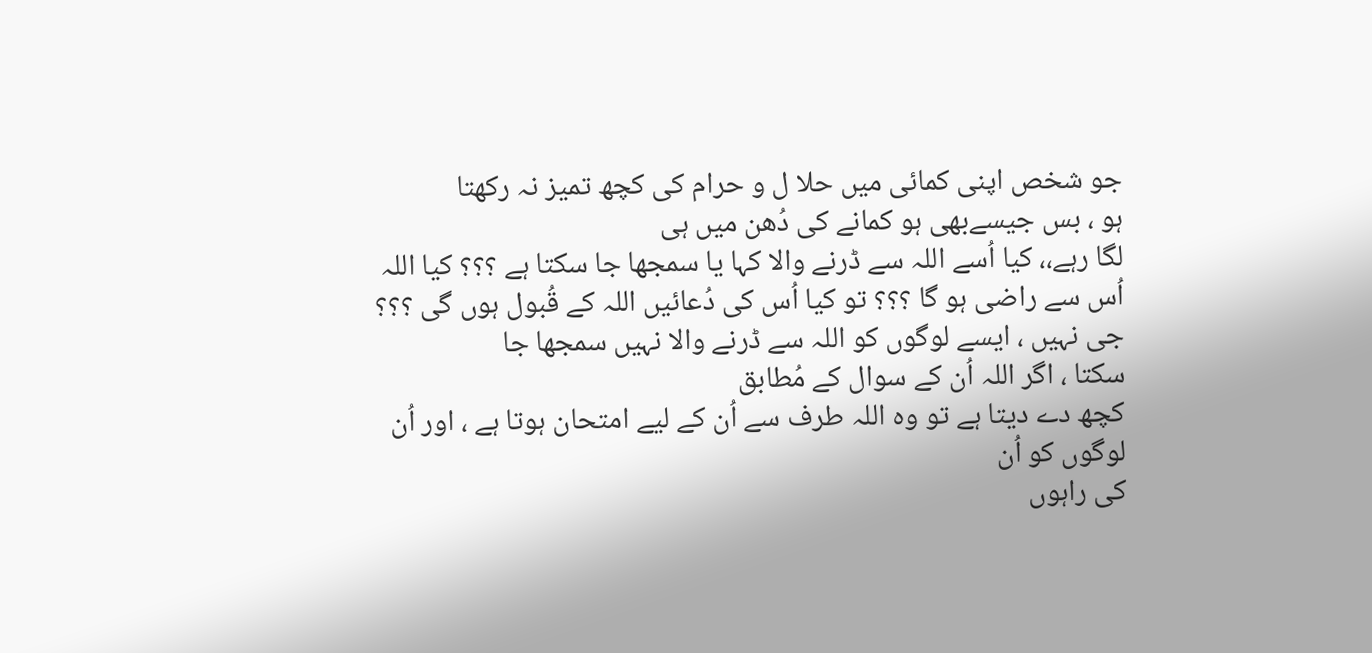جو شخص اپنی کمائی میں حلا ل و حرام کی کچھ تمیز نہ رکھتا
ہو ، بس جیسےبھی ہو کمانے کی دُھن میں ہی
لگا رہے،، کیا اُسے اللہ سے ڈرنے والا کہا یا سمجھا جا سکتا ہے ؟؟؟ کیا اللہ اُس سے راضی ہو گا ؟؟؟ تو کیا اُس کی دُعائیں اللہ کے قُبول ہوں گی ؟؟؟
جی نہیں ، ایسے لوگوں کو اللہ سے ڈرنے والا نہیں سمجھا جا
سکتا ، اگر اللہ اُن کے سوال کے مُطابق
کچھ دے دیتا ہے تو وہ اللہ طرف سے اُن کے لیے امتحان ہوتا ہے ، اور اُن لوگوں کو اُن
کی راہوں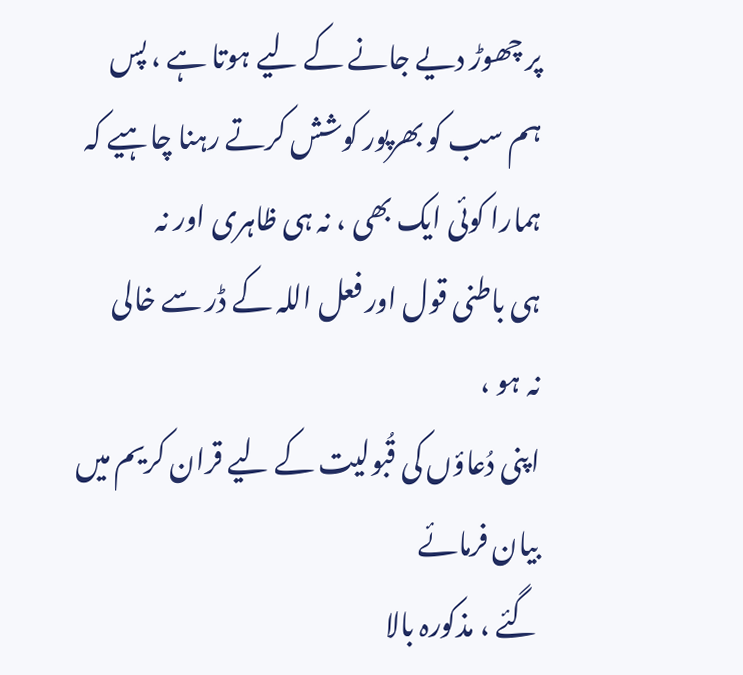پر چھوڑ دیے جانے کے لیے ہوتا ہے ، پس ہم سب کو بھرپور کوشش کرتے رہنا چاہیے کہ
ہمارا کوئی ایک بھی ، نہ ہی ظاہری اور نہ
ہی باطنی قول اور فعل اللہ کے ڈر سے خالی
نہ ہو ،
اپنی دُعاؤں کی قُبولیت کے لیے قران کریم میں بیان فرمائے
گئے ، مذکورہ بالا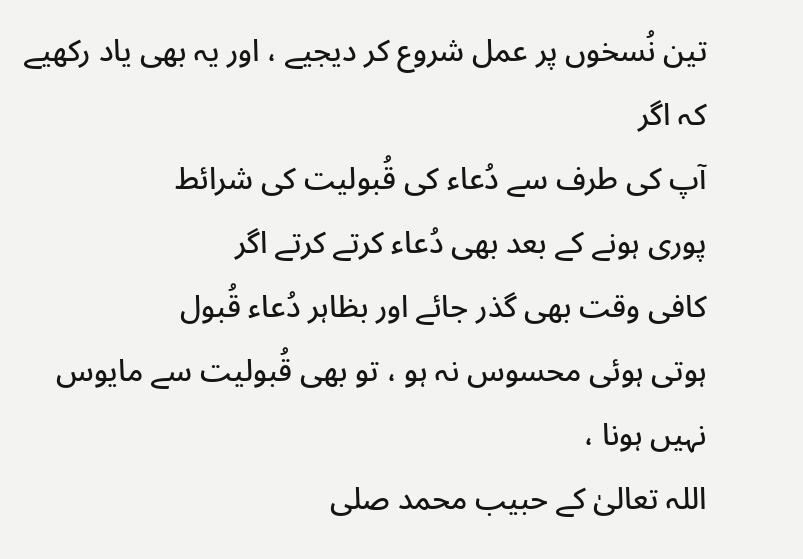تین نُسخوں پر عمل شروع کر دیجیے ، اور یہ بھی یاد رکھیے کہ اگر
آپ کی طرف سے دُعاء کی قُبولیت کی شرائط
پوری ہونے کے بعد بھی دُعاء کرتے کرتے اگر
کافی وقت بھی گذر جائے اور بظاہر دُعاء قُبول
ہوتی ہوئی محسوس نہ ہو ، تو بھی قُبولیت سے مایوس نہیں ہونا ،
اللہ تعالیٰ کے حبیب محمد صلی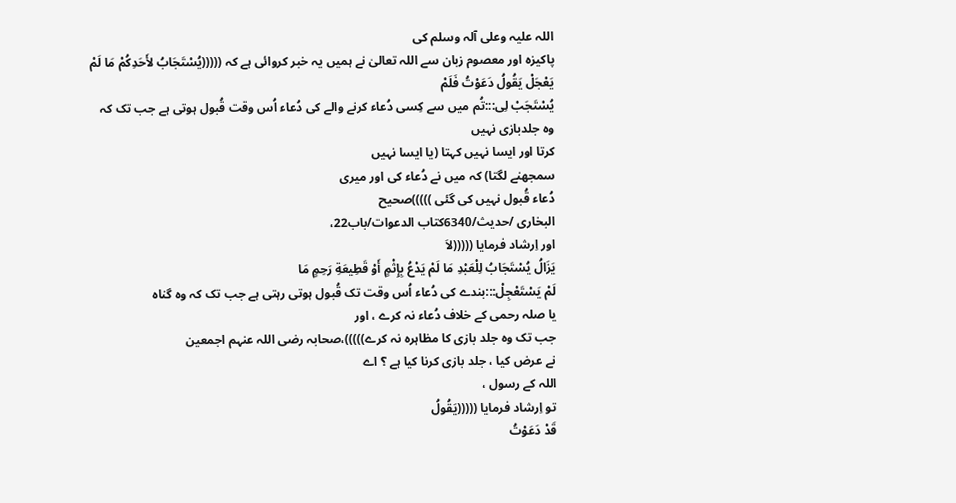اللہ علیہ وعلی آلہ وسلم کی
پاکیزہ اور معصوم زبان سے اللہ تعالیٰ نے ہمیں یہ خبر کروائی ہے کہ (((((يُسْتَجَابُ لأَحَدِكُمْ مَا لَمْ يَعْجَلْ يَقُولُ دَعَوْتُ فَلَمْ
يُسْتَجَبْ لِى:::تُم میں سے کِسی دُعاء کرنے والے کی دُعاء اُس وقت قُبول ہوتی ہے جب تک کہ وہ جلدبازی نہیں
کرتا اور ایسا نہیں کہتا (یا ایسا نہیں
سمجھنے لگتا) کہ میں نے دُعاء کی اور میری
دُعاء قُبول نہیں کی گئی )))))صحیح
البخاری /حدیث/6340کتاب الدعوات/باب22،
اور اِرشاد فرمایا (((((لاَ
يَزَالُ يُسْتَجَابُ لِلْعَبْدِ مَا لَمْ يَدْعُ بِإِثْمٍ أَوْ قَطِيعَةِ رَحِمٍ مَا
لَمْ يَسْتَعْجِلْ:::بندے کی دُعاء اُس وقت تک قُبول ہوتی رہتی ہے جب تک کہ وہ گناہ
یا صلہ رحمی کے خلاف دُعاء نہ کرے ، اور
جب تک وہ جلد بازی کا مظاہرہ نہ کرے)))))،صحابہ رضی اللہ عنہم اجمعین
نے عرض کیا ، جلد بازی کرنا کیا ہے ؟ اے
اللہ کے رسول ،
تو اِرشاد فرمایا (((((يَقُولُ
قَدْ دَعَوْتُ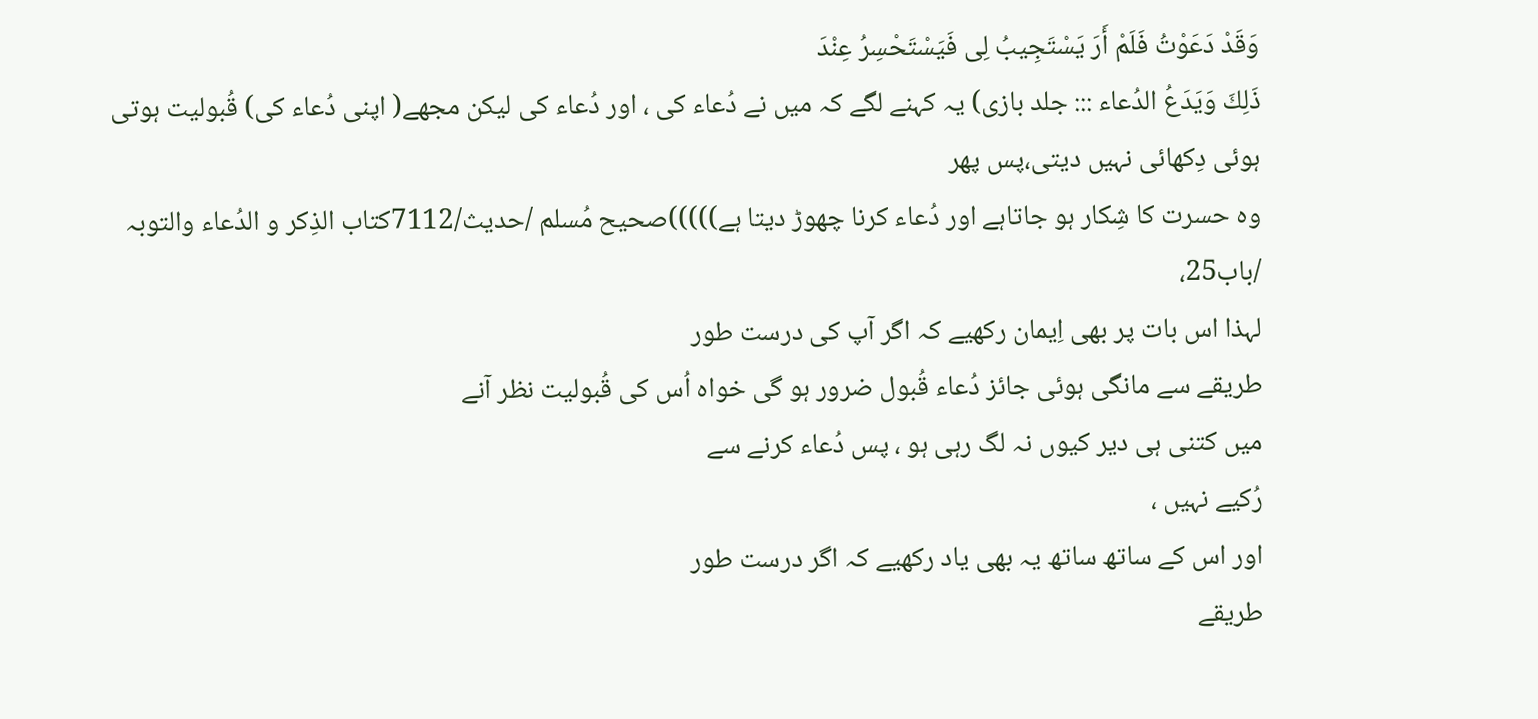وَقَدْ دَعَوْتُ فَلَمْ أَرَ يَسْتَجِيبُ لِى فَيَسْتَحْسِرُ عِنْدَ
ذَلِكَ وَيَدَعُ الدُعاء ::: جلد بازی) یہ کہنے لگے کہ میں نے دُعاء کی ، اور دُعاء کی لیکن مجھے( اپنی دُعاء کی) قُبولیت ہوتی ہوئی دِکھائی نہیں دیتی،پس پھر
وہ حسرت کا شِکار ہو جاتاہے اور دُعاء کرنا چھوڑ دیتا ہے)))))صحیح مُسلم /حدیث/7112کتاب الذِکر و الدُعاء والتوبہ /باب25،
لہذا اس بات پر بھی اِیمان رکھیے کہ اگر آپ کی درست طور
طریقے سے مانگی ہوئی جائز دُعاء قُبول ضرور ہو گی خواہ اُس کی قُبولیت نظر آنے
میں کتنی ہی دیر کیوں نہ لگ رہی ہو ، پس دُعاء کرنے سے
رُکیے نہیں ،
اور اس کے ساتھ ساتھ یہ بھی یاد رکھیے کہ اگر درست طور
طریقے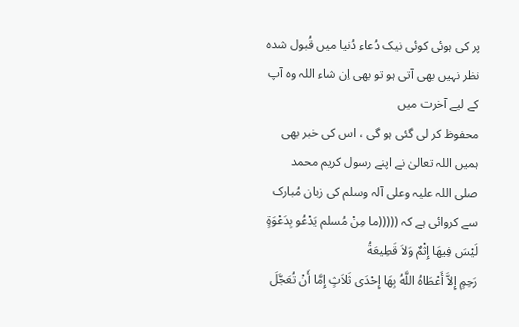پر کی ہوئی کوئی نیک دُعاء دُنیا میں قُبول شدہ نظر نہیں بھی آتی ہو تو بھی اِن شاء اللہ وہ آپ کے لیے آخرت میں
محفوظ کر لی گئی ہو گی ، اس کی خبر بھی ہمیں اللہ تعالیٰ نے اپنے رسول کریم محمد
صلی اللہ علیہ وعلی آلہ وسلم کی زبان مُبارک سے کروائی ہے کہ (((((ما مِنْ مُسلم يَدْعُو بِدَعْوَةٍ لَيْسَ فِيهَا إِثْمٌ وَلاَ قَطِيعَةُ
رَحِمٍ إِلاَّ أَعْطَاهُ اللَّهُ بِهَا إِحْدَى ثَلاَثٍ إِمَّا أَنْ تُعَجَّلَ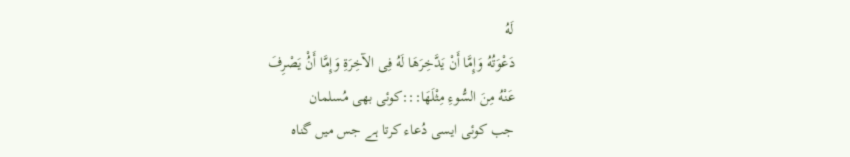لَهُ
دَعْوَتُهُ وَإِمَّا أَنْ يَدَّخِرَهَا لَهُ فِى الآخِرَةِ وَإِمَّا أَنُْ يَصْرِفَ
عَنْهُ مِنَ السُّوءِ مِثْلَهَا:::کوئی بھی مُسلمان
جب کوئی ایسی دُعاء کرتا ہے جس میں گناہ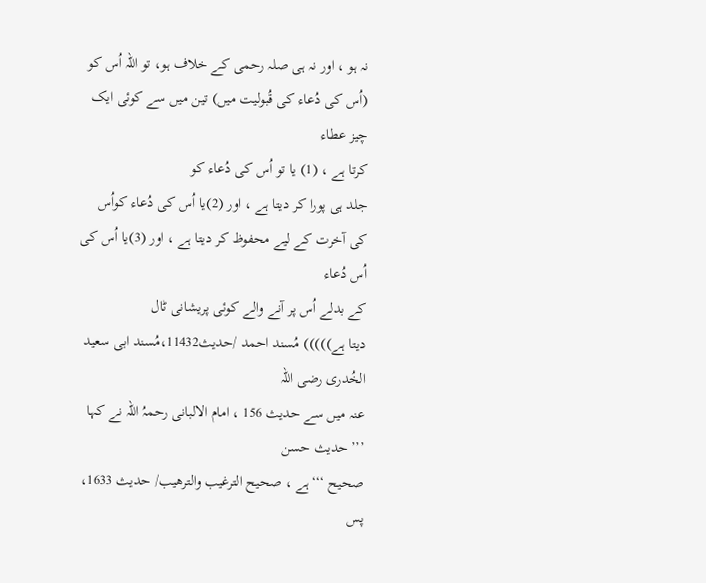نہ ہو ، اور نہ ہی صلہ رحمی کے خلاف ہو، تو اللہ اُس کو (اُس کی دُعاء کی قُبولیت میں) تین میں سے کوئی ایک چیز عطاء
کرتا ہے ، (1) یا تو اُس کی دُعاء کو
جلد ہی پورا کر دیتا ہے ، اور (2)یا اُس کی دُعاء کواُس
کی آخرت کے لیے محفوظ کر دیتا ہے ، اور (3)یا اُس کی اُس دُعاء
کے بدلے اُس پر آنے والے کوئی پریشانی ٹال
دیتا ہے))))) مُسند احمد /حدیث11432،مُسند ابی سعید الخُدری رضی اللہ
عنہ میں سے حدیث 156 ، امام الالبانی رحمہُ اللہ نے کہا ’’’حدیث حسن
صحیح ‘‘‘ہے ، صحیح الترغیب والترھیب/ حدیث 1633،
پس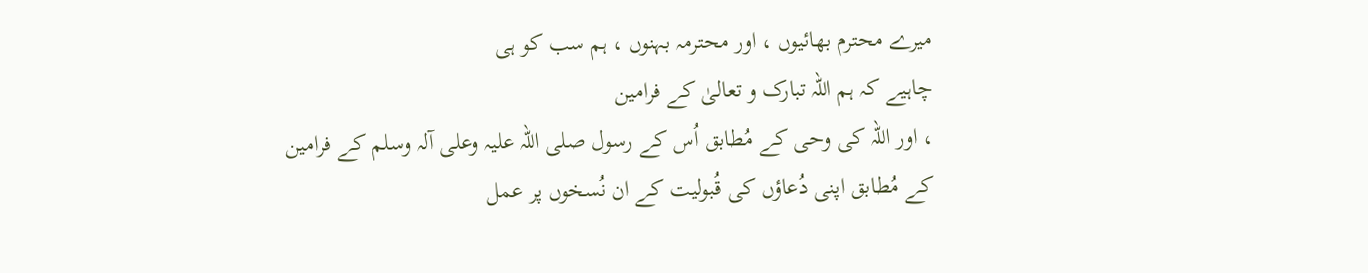میرے محترم بھائیوں ، اور محترمہ بہنوں ، ہم سب کو ہی
چاہیے کہ ہم اللہ تبارک و تعالیٰ کے فرامین
، اور اللہ کی وحی کے مُطابق اُس کے رسول صلی اللہ علیہ وعلی آلہ وسلم کے فرامین
کے مُطابق اپنی دُعاؤں کی قُبولیت کے ان نُسخوں پر عمل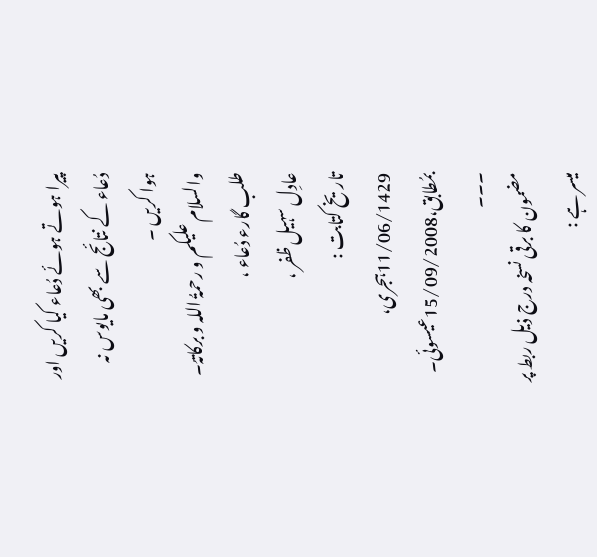پیرا ہوتے ہوئے دُعاء کیا کریں اور دُعاء کے نتائج سے بھی مایوس نہ
ہوا کریں ۔
والسلام علیکم و رحمۃُ اللہ و برکاتہُ۔
طلب گارء دُعاء ،
عادِل سہیل ظفر ،
تاریخ کتابت : 11/06/1429ہجری،
بمُطابق،15/09/2008عیسوئی۔
۔۔۔
مضمون کا برقی نسخہ درج ذیل ربط پر میسر ہے :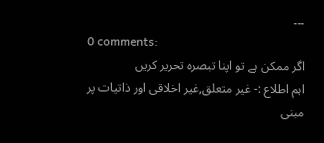۔۔۔
0 comments:
اگر ممکن ہے تو اپنا تبصرہ تحریر کریں
اہم اطلاع :- غیر متعلق,غیر اخلاقی اور ذاتیات پر مبنی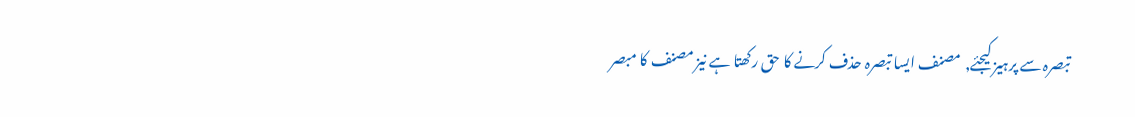تبصرہ سے پرہیز کیجئے, مصنف ایسا تبصرہ حذف کرنے کا حق رکھتا ہے نیز مصنف کا مبصر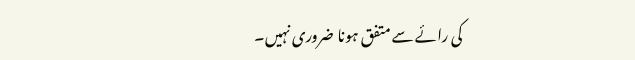کی رائے سے متفق ہونا ضروری نہیں۔